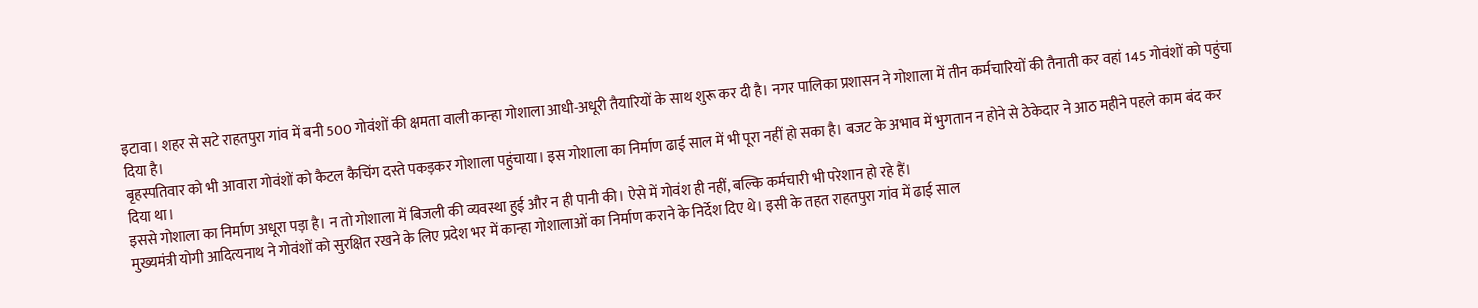इटावा। शहर से सटे राहतपुरा गांव में बनी 500 गोवंशों की क्षमता वाली कान्हा गोशाला आधी-अधूरी तैयारियों के साथ शुरू कर दी है। नगर पालिका प्रशासन ने गोशाला में तीन कर्मचारियों की तैनाती कर वहां 145 गोवंशों को पहुंचा दिया है।
बृहस्पतिवार को भी आवारा गोवंशों को कैटल कैचिंग दस्ते पकड़कर गोशाला पहुंचाया। इस गोशाला का निर्माण ढाई साल में भी पूरा नहीं हो सका है। बजट के अभाव में भुगतान न होने से ठेकेदार ने आठ महीने पहले काम बंद कर दिया था।
इससे गोशाला का निर्माण अधूरा पड़ा है। न तो गोशाला में बिजली की व्यवस्था हुई और न ही पानी की। ऐसे में गोवंश ही नहीं, बल्कि कर्मचारी भी परेशान हो रहे हैं।
मुख्यमंत्री योगी आदित्यनाथ ने गोवंशों को सुरक्षित रखने के लिए प्रदेश भर में कान्हा गोशालाओं का निर्माण कराने के निर्देश दिए थे। इसी के तहत राहतपुरा गांव में ढाई साल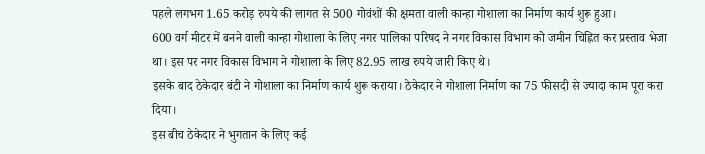पहले लगभग 1.65 करोड़ रुपये की लागत से 500 गोवंशों की क्षमता वाली कान्हा गोशाला का निर्माण कार्य शुरू हुआ।
600 वर्ग मीटर में बनने वाली कान्हा गोशाला के लिए नगर पालिका परिषद ने नगर विकास विभाग को जमीन चिह्नित कर प्रस्ताव भेजा था। इस पर नगर विकास विभाग ने गोशाला के लिए 82.95 लाख रुपये जारी किए थे।
इसके बाद ठेकेदार बंटी ने गोशाला का निर्माण कार्य शुरू कराया। ठेकेदार ने गोशाला निर्माण का 75 फीसदी से ज्यादा काम पूरा करा दिया।
इस बीच ठेकेदार ने भुगतान के लिए कई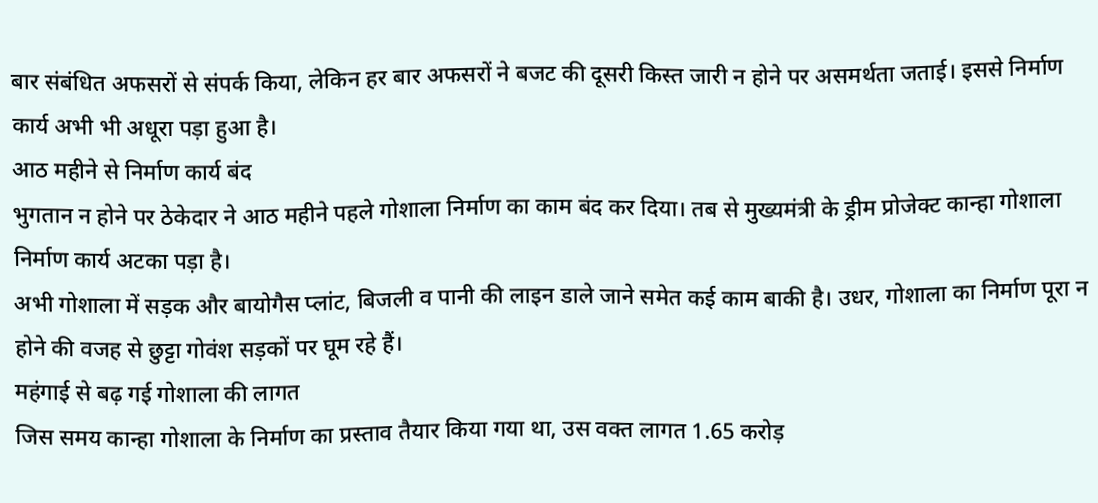बार संबंधित अफसरों से संपर्क किया, लेकिन हर बार अफसरों ने बजट की दूसरी किस्त जारी न होने पर असमर्थता जताई। इससे निर्माण कार्य अभी भी अधूरा पड़ा हुआ है।
आठ महीने से निर्माण कार्य बंद
भुगतान न होने पर ठेकेदार ने आठ महीने पहले गोशाला निर्माण का काम बंद कर दिया। तब से मुख्यमंत्री के ड्रीम प्रोजेक्ट कान्हा गोशाला निर्माण कार्य अटका पड़ा है।
अभी गोशाला में सड़क और बायोगैस प्लांट, बिजली व पानी की लाइन डाले जाने समेत कई काम बाकी है। उधर, गोशाला का निर्माण पूरा न होने की वजह से छुट्टा गोवंश सड़कों पर घूम रहे हैं।
महंगाई से बढ़ गई गोशाला की लागत
जिस समय कान्हा गोशाला के निर्माण का प्रस्ताव तैयार किया गया था, उस वक्त लागत 1.65 करोड़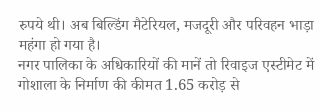रुपये थी। अब बिल्डिंग मैटेरियल, मजदूरी और परिवहन भाड़ा महंगा हो गया है।
नगर पालिका के अधिकारियों की मानें तो रिवाइज एस्टीमेट में गोशाला के निर्माण की कीमत 1.65 करोड़ से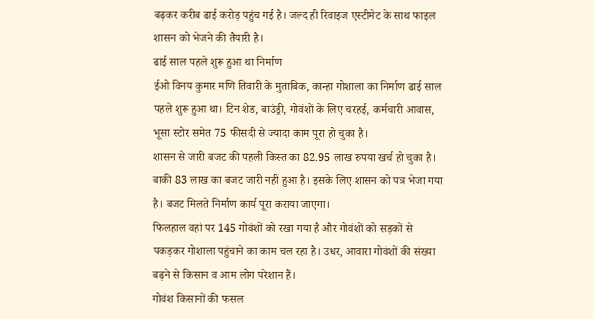बढ़कर करीब ढाई करोड़ पहुंच गई है। जल्द ही रिवाइज एस्टीमेट के साथ फाइल शासन को भेजने की तैयारी है।
ढाई साल पहले शुरू हुआ था निर्माण
ईओ विनय कुमार मणि तिवारी के मुताबिक, कान्हा गोशाला का निर्माण ढाई साल पहले शुरू हुआ था। टिन शेड, बाउंड्री, गोवंशों के लिए चरहई, कर्मचारी आवास, भूसा स्टोर समेत 75 फीसदी से ज्यादा काम पूरा हो चुका है।
शासन से जारी बजट की पहली किस्त का 82.95 लाख रुपया खर्च हो चुका है। बाकी 83 लाख का बजट जारी नहीं हुआ है। इसके लिए शासन को पत्र भेजा गया है। बजट मिलते निर्माण कार्य पूरा कराया जाएगा।
फिलहाल वहां पर 145 गोवंशों को रखा गया है और गोवंशों को सड़कों से पकड़कर गोशाला पहुंचाने का काम चल रहा है। उधर, आवारा गोवंशों की संख्या बढ़ने से किसान व आम लोग परेशान हैं।
गोवंश किसानों की फसल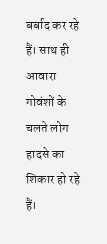बर्बाद कर रहे हैं। साथ ही आवारा गोवंशों के चलते लोग हादसे का शिकार हो रहे हैं।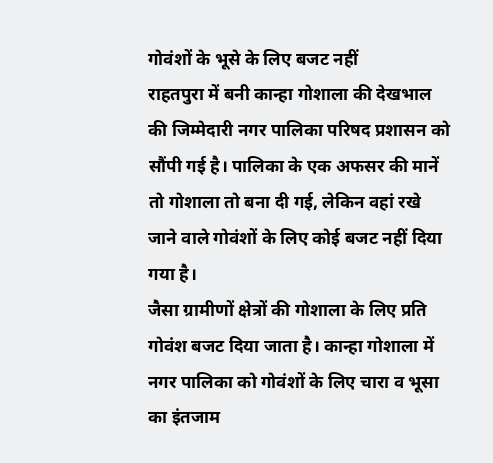गोवंशों के भूसे के लिए बजट नहीं
राहतपुरा में बनी कान्हा गोशाला की देखभाल की जिम्मेदारी नगर पालिका परिषद प्रशासन को सौंपी गई है। पालिका के एक अफसर की मानें तो गोशाला तो बना दी गई, लेकिन वहां रखे जाने वाले गोवंशों के लिए कोई बजट नहीं दिया गया है।
जैसा ग्रामीणों क्षेत्रों की गोशाला के लिए प्रति गोवंश बजट दिया जाता है। कान्हा गोशाला में नगर पालिका को गोवंशों के लिए चारा व भूसा का इंतजाम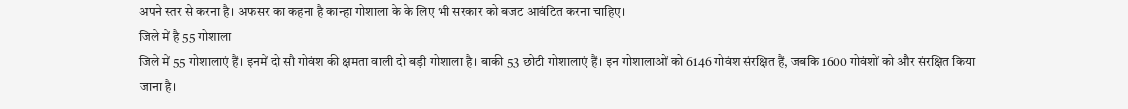अपने स्तर से करना है। अफसर का कहना है कान्हा गोशाला के के लिए भी सरकार को बजट आवंटित करना चाहिए।
जिले में है 55 गोशाला
जिले में 55 गोशालाएं हैं। इनमें दो सौ गोवंश की क्षमता वाली दो बड़ी गोशाला है। बाकी 53 छोटी गोशालाएं हैं। इन गोशालाओं को 6146 गोवंश संरक्षित हैं, जबकि 1600 गोवंशों को और संरक्षित किया जाना है।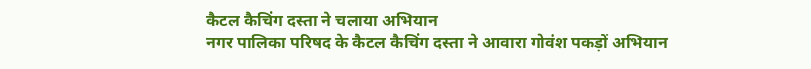कैटल कैचिंग दस्ता ने चलाया अभियान
नगर पालिका परिषद के कैटल कैचिंग दस्ता ने आवारा गोवंश पकड़ों अभियान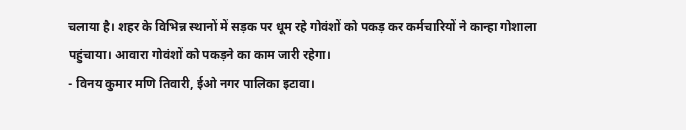चलाया है। शहर के विभिन्न स्थानों में सड़क पर धूम रहे गोवंशों को पकड़ कर कर्मचारियों ने कान्हा गोशाला पहुंचाया। आवारा गोवंशों को पकड़ने का काम जारी रहेगा।
- विनय कुमार मणि तिवारी, ईओ नगर पालिका इटावा।